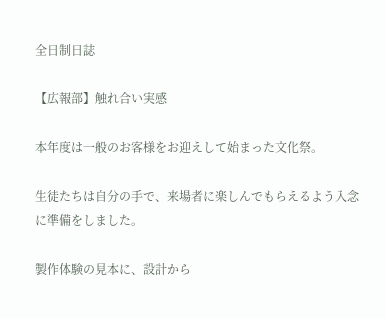全日制日誌

【広報部】触れ合い実感

本年度は一般のお客様をお迎えして始まった文化祭。

生徒たちは自分の手で、来場者に楽しんでもらえるよう入念に準備をしました。

製作体験の見本に、設計から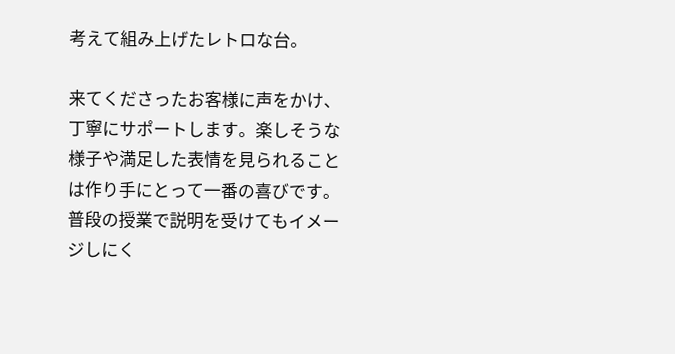考えて組み上げたレトロな台。

来てくださったお客様に声をかけ、丁寧にサポートします。楽しそうな様子や満足した表情を見られることは作り手にとって一番の喜びです。普段の授業で説明を受けてもイメージしにく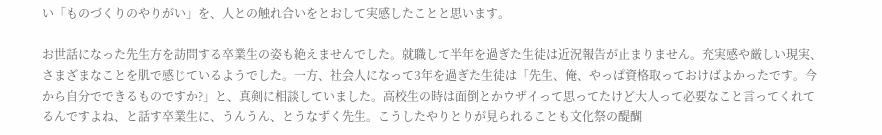い「ものづくりのやりがい」を、人との触れ合いをとおして実感したことと思います。

お世話になった先生方を訪問する卒業生の姿も絶えませんでした。就職して半年を過ぎた生徒は近況報告が止まりません。充実感や厳しい現実、さまざまなことを肌で感じているようでした。一方、社会人になって3年を過ぎた生徒は「先生、俺、やっぱ資格取っておけばよかったです。今から自分でできるものですか?」と、真剣に相談していました。高校生の時は面倒とかウザイって思ってたけど大人って必要なこと言ってくれてるんですよね、と話す卒業生に、うんうん、とうなずく先生。こうしたやりとりが見られることも文化祭の醍醐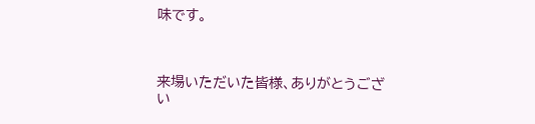味です。



来場いただいた皆様、ありがとうござい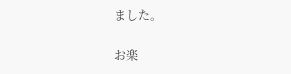ました。

お楽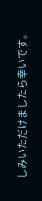しみいただけましたら幸いです。